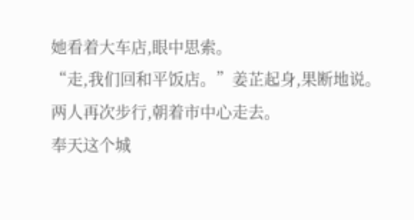她看着大车店,眼中思索。
“走,我们回和平饭店。”姜芷起身,果断地说。
两人再次步行,朝着市中心走去。
奉天这个城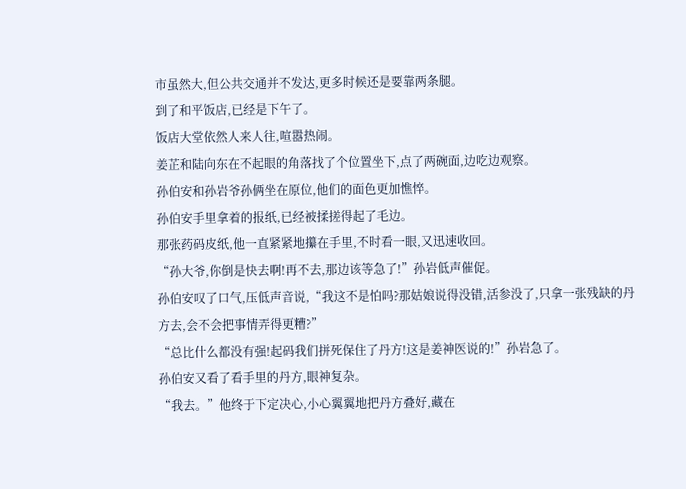市虽然大,但公共交通并不发达,更多时候还是要靠两条腿。
到了和平饭店,已经是下午了。
饭店大堂依然人来人往,喧嚣热闹。
姜芷和陆向东在不起眼的角落找了个位置坐下,点了两碗面,边吃边观察。
孙伯安和孙岩爷孙俩坐在原位,他们的面色更加憔悴。
孙伯安手里拿着的报纸,已经被揉搓得起了毛边。
那张药码皮纸,他一直紧紧地攥在手里,不时看一眼,又迅速收回。
“孙大爷,你倒是快去啊!再不去,那边该等急了!”孙岩低声催促。
孙伯安叹了口气,压低声音说,“我这不是怕吗?那姑娘说得没错,活参没了,只拿一张残缺的丹方去,会不会把事情弄得更糟?”
“总比什么都没有强!起码我们拼死保住了丹方!这是姜神医说的!”孙岩急了。
孙伯安又看了看手里的丹方,眼神复杂。
“我去。”他终于下定决心,小心翼翼地把丹方叠好,藏在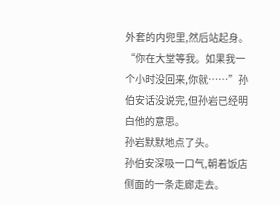外套的内兜里,然后站起身。
“你在大堂等我。如果我一个小时没回来,你就……”孙伯安话没说完,但孙岩已经明白他的意思。
孙岩默默地点了头。
孙伯安深吸一口气,朝着饭店侧面的一条走廊走去。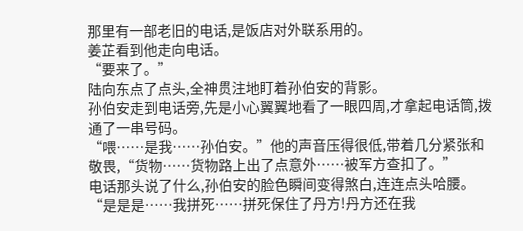那里有一部老旧的电话,是饭店对外联系用的。
姜芷看到他走向电话。
“要来了。”
陆向东点了点头,全神贯注地盯着孙伯安的背影。
孙伯安走到电话旁,先是小心翼翼地看了一眼四周,才拿起电话筒,拨通了一串号码。
“喂……是我……孙伯安。”他的声音压得很低,带着几分紧张和敬畏,“货物……货物路上出了点意外……被军方查扣了。”
电话那头说了什么,孙伯安的脸色瞬间变得煞白,连连点头哈腰。
“是是是……我拼死……拼死保住了丹方!丹方还在我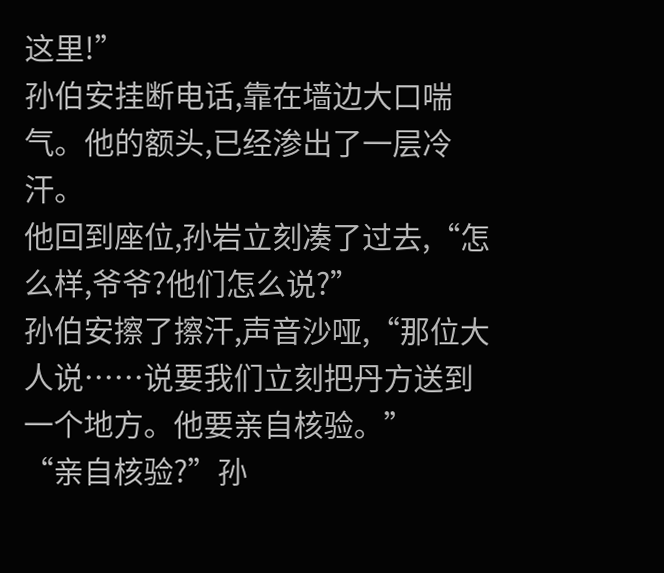这里!”
孙伯安挂断电话,靠在墙边大口喘气。他的额头,已经渗出了一层冷汗。
他回到座位,孙岩立刻凑了过去,“怎么样,爷爷?他们怎么说?”
孙伯安擦了擦汗,声音沙哑,“那位大人说……说要我们立刻把丹方送到一个地方。他要亲自核验。”
“亲自核验?”孙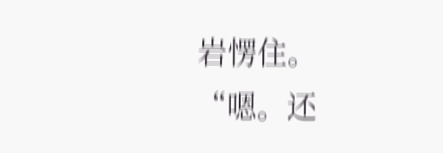岩愣住。
“嗯。还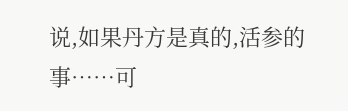说,如果丹方是真的,活参的事……可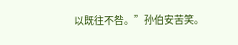以既往不咎。”孙伯安苦笑。